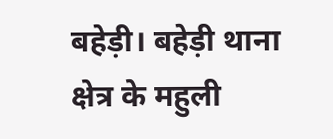बहेड़ी। बहेड़ी थाना क्षेत्र के महुली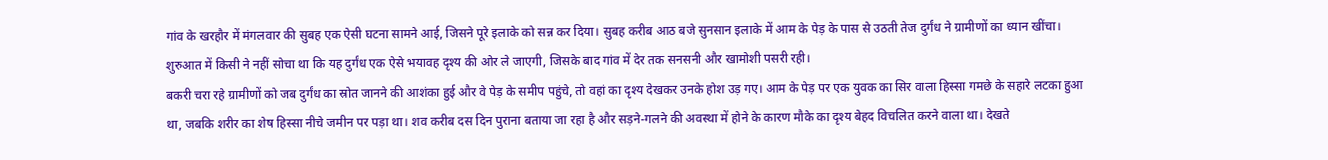गांव के खरहौर में मंगलवार की सुबह एक ऐसी घटना सामने आई, जिसने पूरे इलाके को सन्न कर दिया। सुबह करीब आठ बजे सुनसान इलाके में आम के पेड़ के पास से उठती तेज दुर्गंध ने ग्रामीणों का ध्यान खींचा। शुरुआत में किसी ने नहीं सोचा था कि यह दुर्गंध एक ऐसे भयावह दृश्य की ओर ले जाएगी, जिसके बाद गांव में देर तक सनसनी और खामोशी पसरी रही।
बकरी चरा रहे ग्रामीणों को जब दुर्गंध का स्रोत जानने की आशंका हुई और वे पेड़ के समीप पहुंचे, तो वहां का दृश्य देखकर उनके होश उड़ गए। आम के पेड़ पर एक युवक का सिर वाला हिस्सा गमछे के सहारे लटका हुआ था, जबकि शरीर का शेष हिस्सा नीचे जमीन पर पड़ा था। शव करीब दस दिन पुराना बताया जा रहा है और सड़ने-गलने की अवस्था में होने के कारण मौके का दृश्य बेहद विचलित करने वाला था। देखते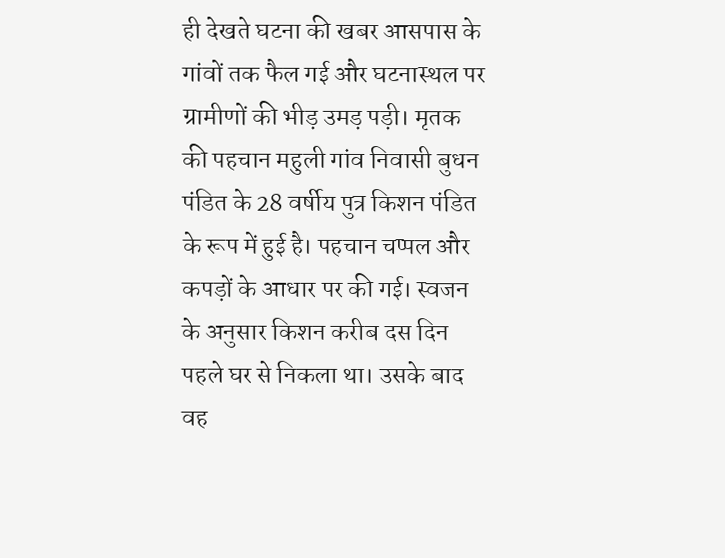ही देखते घटना की खबर आसपास के गांवों तक फैल गई और घटनास्थल पर ग्रामीणों की भीड़ उमड़ पड़ी। मृतक की पहचान महुली गांव निवासी बुधन पंडित के 28 वर्षीय पुत्र किशन पंडित के रूप में हुई है। पहचान चप्पल और कपड़ों के आधार पर की गई। स्वजन के अनुसार किशन करीब दस दिन पहले घर से निकला था। उसके बाद वह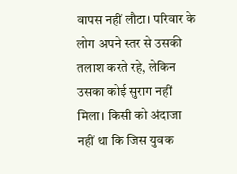वापस नहीं लौटा। परिवार के लोग अपने स्तर से उसकी तलाश करते रहे, लेकिन उसका कोई सुराग नहीं मिला। किसी को अंदाजा नहीं था कि जिस युवक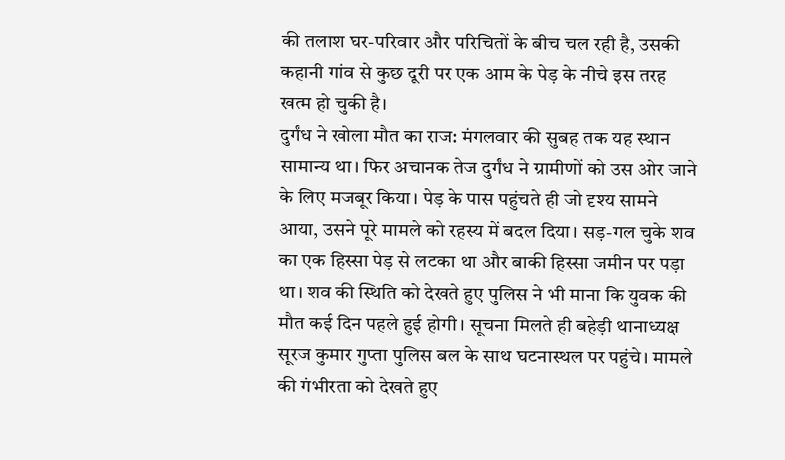की तलाश घर-परिवार और परिचितों के बीच चल रही है, उसकी कहानी गांव से कुछ दूरी पर एक आम के पेड़ के नीचे इस तरह खत्म हो चुकी है।
दुर्गंध ने खोला मौत का राज: मंगलवार की सुबह तक यह स्थान सामान्य था। फिर अचानक तेज दुर्गंध ने ग्रामीणों को उस ओर जाने के लिए मजबूर किया। पेड़ के पास पहुंचते ही जो दृश्य सामने आया, उसने पूरे मामले को रहस्य में बदल दिया। सड़-गल चुके शव का एक हिस्सा पेड़ से लटका था और बाकी हिस्सा जमीन पर पड़ा था। शव की स्थिति को देखते हुए पुलिस ने भी माना कि युवक की मौत कई दिन पहले हुई होगी। सूचना मिलते ही बहेड़ी थानाध्यक्ष सूरज कुमार गुप्ता पुलिस बल के साथ घटनास्थल पर पहुंचे। मामले की गंभीरता को देखते हुए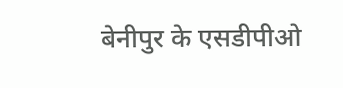बेनीपुर के एसडीपीओ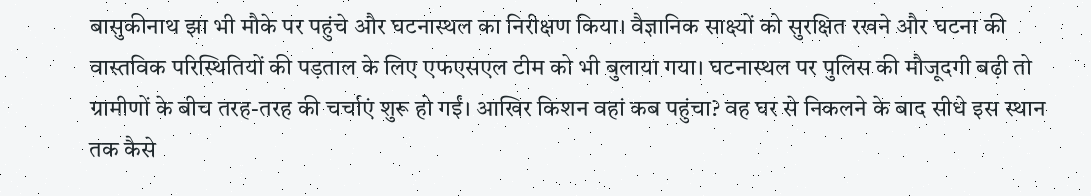बासुकीनाथ झा भी मौके पर पहुंचे और घटनास्थल का निरीक्षण किया। वैज्ञानिक साक्ष्यों को सुरक्षित रखने और घटना की वास्तविक परिस्थितियों की पड़ताल के लिए एफएसएल टीम को भी बुलाया गया। घटनास्थल पर पुलिस की मौजूदगी बढ़ी तो ग्रामीणों के बीच तरह-तरह की चर्चाएं शुरू हो गईं। आखिर किशन वहां कब पहुंचा? वह घर से निकलने के बाद सीधे इस स्थान तक कैसे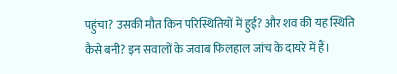पहुंचा? उसकी मौत किन परिस्थितियों में हुई? और शव की यह स्थिति कैसे बनी? इन सवालों के जवाब फिलहाल जांच के दायरे में हैं।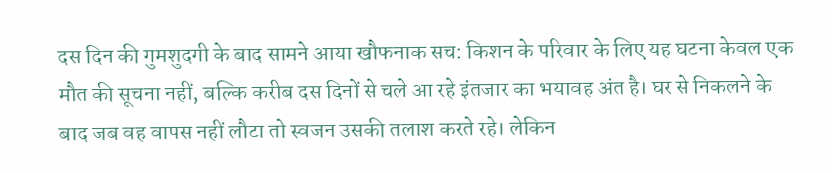दस दिन की गुमशुदगी के बाद सामने आया खौफनाक सच: किशन के परिवार के लिए यह घटना केवल एक मौत की सूचना नहीं, बल्कि करीब दस दिनों से चले आ रहे इंतजार का भयावह अंत है। घर से निकलने के बाद जब वह वापस नहीं लौटा तो स्वजन उसकी तलाश करते रहे। लेकिन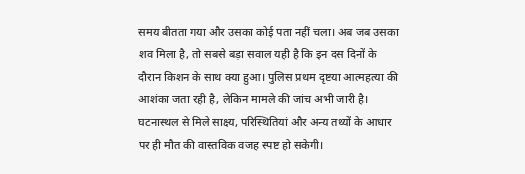समय बीतता गया और उसका कोई पता नहीं चला। अब जब उसका शव मिला है, तो सबसे बड़ा सवाल यही है कि इन दस दिनों के दौरान किशन के साथ क्या हुआ। पुलिस प्रथम दृष्टया आत्महत्या की आशंका जता रही है, लेकिन मामले की जांच अभी जारी है। घटनास्थल से मिले साक्ष्य, परिस्थितियां और अन्य तथ्यों के आधार पर ही मौत की वास्तविक वजह स्पष्ट हो सकेगी।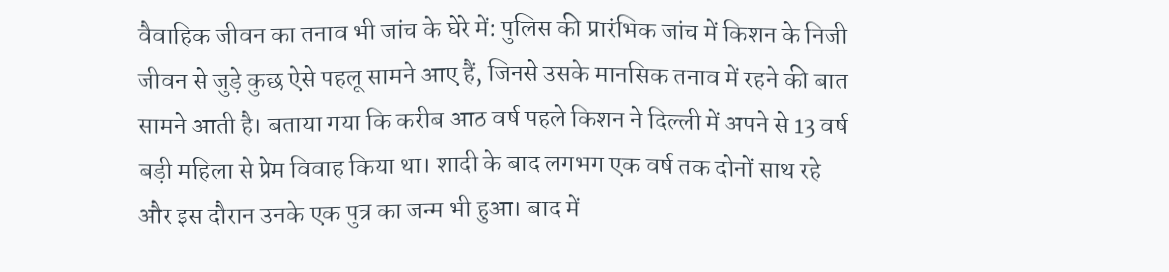वैवाहिक जीवन का तनाव भी जांच के घेरे में: पुलिस की प्रारंभिक जांच में किशन के निजी जीवन से जुड़े कुछ ऐसे पहलू सामने आए हैं, जिनसे उसके मानसिक तनाव में रहने की बात सामने आती है। बताया गया कि करीब आठ वर्ष पहले किशन ने दिल्ली में अपने से 13 वर्ष बड़ी महिला से प्रेम विवाह किया था। शादी के बाद लगभग एक वर्ष तक दोनों साथ रहे और इस दौरान उनके एक पुत्र का जन्म भी हुआ। बाद में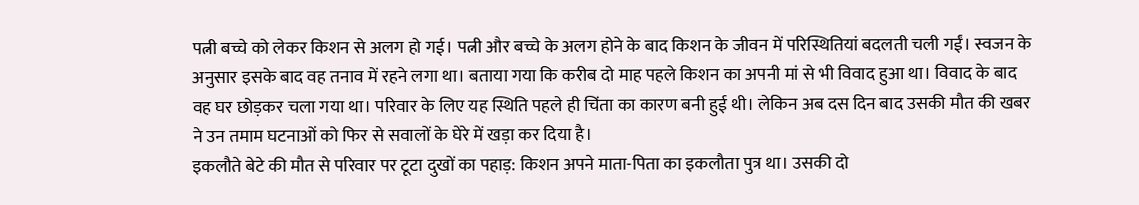पत्नी बच्चे को लेकर किशन से अलग हो गई। पत्नी और बच्चे के अलग होने के बाद किशन के जीवन में परिस्थितियां बदलती चली गईं। स्वजन के अनुसार इसके बाद वह तनाव में रहने लगा था। बताया गया कि करीब दो माह पहले किशन का अपनी मां से भी विवाद हुआ था। विवाद के बाद वह घर छोड़कर चला गया था। परिवार के लिए यह स्थिति पहले ही चिंता का कारण बनी हुई थी। लेकिन अब दस दिन बाद उसकी मौत की खबर ने उन तमाम घटनाओं को फिर से सवालों के घेरे में खड़ा कर दिया है।
इकलौते बेटे की मौत से परिवार पर टूटा दुखों का पहाड़: किशन अपने माता-पिता का इकलौता पुत्र था। उसकी दो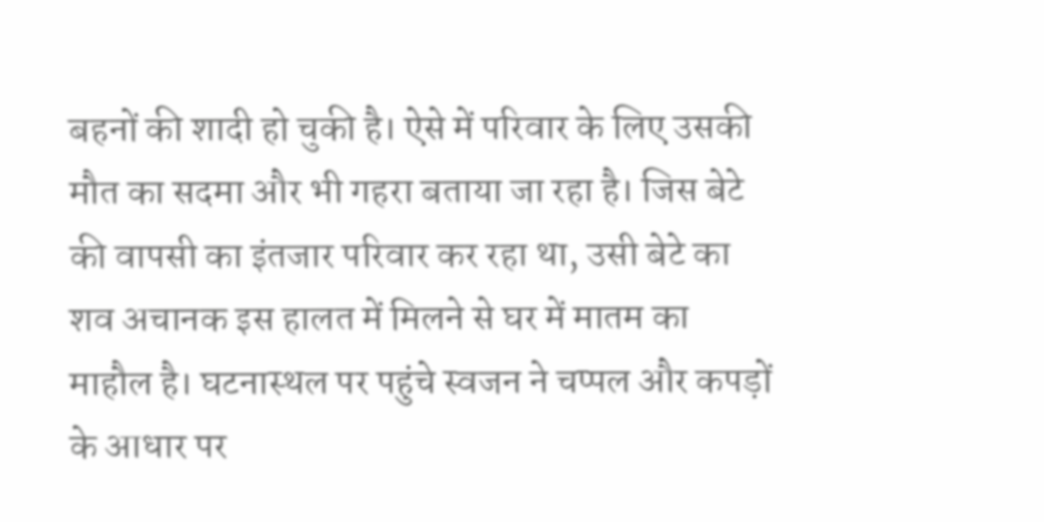बहनों की शादी हो चुकी है। ऐसे में परिवार के लिए उसकी मौत का सदमा और भी गहरा बताया जा रहा है। जिस बेटे की वापसी का इंतजार परिवार कर रहा था, उसी बेटे का शव अचानक इस हालत में मिलने से घर में मातम का माहौल है। घटनास्थल पर पहुंचे स्वजन ने चप्पल और कपड़ों के आधार पर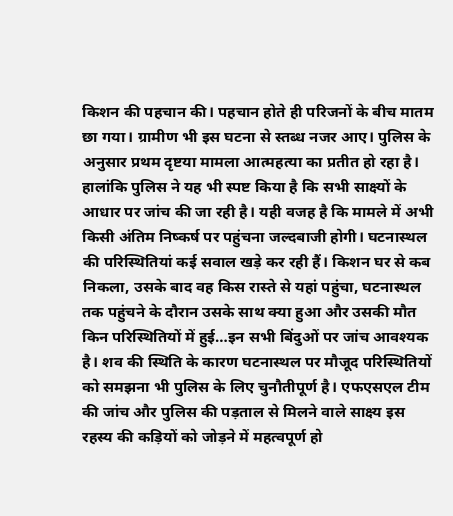किशन की पहचान की। पहचान होते ही परिजनों के बीच मातम छा गया। ग्रामीण भी इस घटना से स्तब्ध नजर आए। पुलिस के अनुसार प्रथम दृष्टया मामला आत्महत्या का प्रतीत हो रहा है। हालांकि पुलिस ने यह भी स्पष्ट किया है कि सभी साक्ष्यों के आधार पर जांच की जा रही है। यही वजह है कि मामले में अभी किसी अंतिम निष्कर्ष पर पहुंचना जल्दबाजी होगी। घटनास्थल की परिस्थितियां कई सवाल खड़े कर रही हैं। किशन घर से कब निकला, उसके बाद वह किस रास्ते से यहां पहुंचा, घटनास्थल तक पहुंचने के दौरान उसके साथ क्या हुआ और उसकी मौत किन परिस्थितियों में हुई…इन सभी बिंदुओं पर जांच आवश्यक है। शव की स्थिति के कारण घटनास्थल पर मौजूद परिस्थितियों को समझना भी पुलिस के लिए चुनौतीपूर्ण है। एफएसएल टीम की जांच और पुलिस की पड़ताल से मिलने वाले साक्ष्य इस रहस्य की कड़ियों को जोड़ने में महत्वपूर्ण हो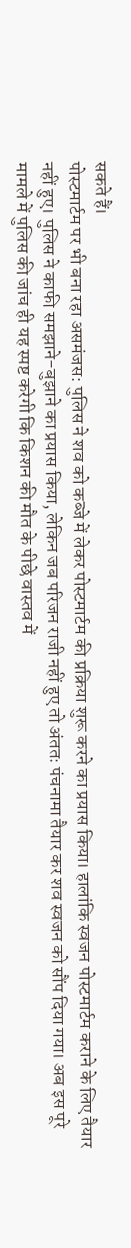सकते हैं।
पोस्टमार्टम पर भी बना रहा असमंजस: पुलिस ने शव को कब्जे में लेकर पोस्टमार्टम की प्रक्रिया शुरू करने का प्रयास किया। हालांकि स्वजन पोस्टमार्टम कराने के लिए तैयार नहीं हुए। पुलिस ने काफी समझाने-बुझाने का प्रयास किया, लेकिन जब परिजन राजी नहीं हुए तो अंततः पंचनामा तैयार कर शव स्वजन को सौंप दिया गया। अब इस पूरे मामले में पुलिस की जांच ही यह स्पष्ट करेगी कि किशन की मौत के पीछे वास्तव में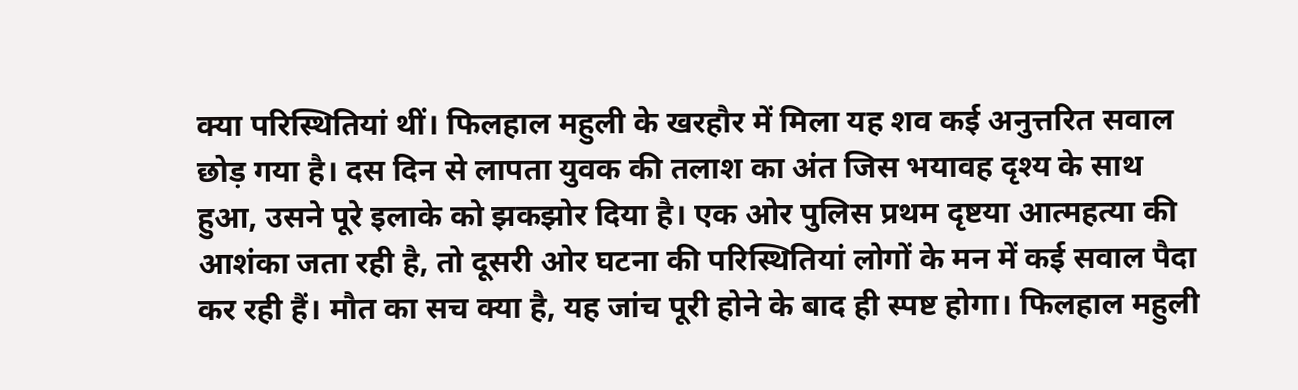क्या परिस्थितियां थीं। फिलहाल महुली के खरहौर में मिला यह शव कई अनुत्तरित सवाल छोड़ गया है। दस दिन से लापता युवक की तलाश का अंत जिस भयावह दृश्य के साथ हुआ, उसने पूरे इलाके को झकझोर दिया है। एक ओर पुलिस प्रथम दृष्टया आत्महत्या की आशंका जता रही है, तो दूसरी ओर घटना की परिस्थितियां लोगों के मन में कई सवाल पैदा कर रही हैं। मौत का सच क्या है, यह जांच पूरी होने के बाद ही स्पष्ट होगा। फिलहाल महुली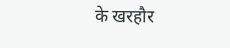के खरहौर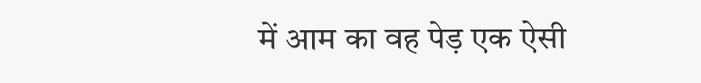में आम का वह पेड़ एक ऐसी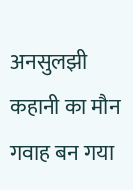अनसुलझी कहानी का मौन गवाह बन गया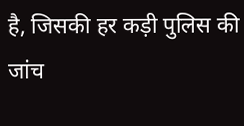है, जिसकी हर कड़ी पुलिस की जांच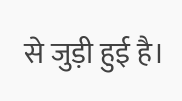से जुड़ी हुई है।